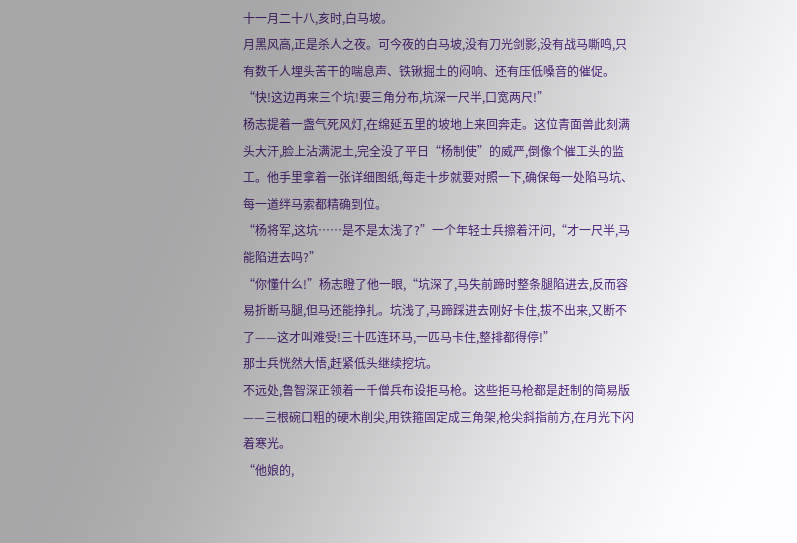十一月二十八,亥时,白马坡。
月黑风高,正是杀人之夜。可今夜的白马坡,没有刀光剑影,没有战马嘶鸣,只有数千人埋头苦干的喘息声、铁锹掘土的闷响、还有压低嗓音的催促。
“快!这边再来三个坑!要三角分布,坑深一尺半,口宽两尺!”
杨志提着一盏气死风灯,在绵延五里的坡地上来回奔走。这位青面兽此刻满头大汗,脸上沾满泥土,完全没了平日“杨制使”的威严,倒像个催工头的监工。他手里拿着一张详细图纸,每走十步就要对照一下,确保每一处陷马坑、每一道绊马索都精确到位。
“杨将军,这坑……是不是太浅了?”一个年轻士兵擦着汗问,“才一尺半,马能陷进去吗?”
“你懂什么!”杨志瞪了他一眼,“坑深了,马失前蹄时整条腿陷进去,反而容易折断马腿,但马还能挣扎。坑浅了,马蹄踩进去刚好卡住,拔不出来,又断不了——这才叫难受!三十匹连环马,一匹马卡住,整排都得停!”
那士兵恍然大悟,赶紧低头继续挖坑。
不远处,鲁智深正领着一千僧兵布设拒马枪。这些拒马枪都是赶制的简易版——三根碗口粗的硬木削尖,用铁箍固定成三角架,枪尖斜指前方,在月光下闪着寒光。
“他娘的,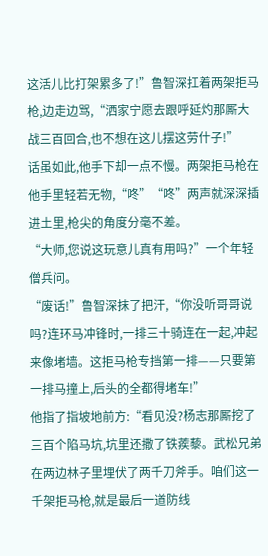这活儿比打架累多了!”鲁智深扛着两架拒马枪,边走边骂,“洒家宁愿去跟呼延灼那厮大战三百回合,也不想在这儿摆这劳什子!”
话虽如此,他手下却一点不慢。两架拒马枪在他手里轻若无物,“咚”“咚”两声就深深插进土里,枪尖的角度分毫不差。
“大师,您说这玩意儿真有用吗?”一个年轻僧兵问。
“废话!”鲁智深抹了把汗,“你没听哥哥说吗?连环马冲锋时,一排三十骑连在一起,冲起来像堵墙。这拒马枪专挡第一排——只要第一排马撞上,后头的全都得堵车!”
他指了指坡地前方:“看见没?杨志那厮挖了三百个陷马坑,坑里还撒了铁蒺藜。武松兄弟在两边林子里埋伏了两千刀斧手。咱们这一千架拒马枪,就是最后一道防线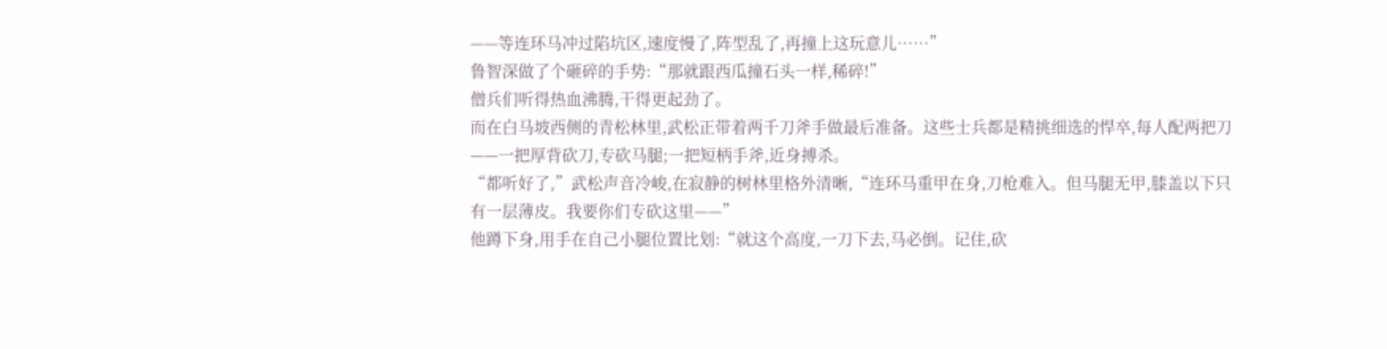——等连环马冲过陷坑区,速度慢了,阵型乱了,再撞上这玩意儿……”
鲁智深做了个砸碎的手势:“那就跟西瓜撞石头一样,稀碎!”
僧兵们听得热血沸腾,干得更起劲了。
而在白马坡西侧的青松林里,武松正带着两千刀斧手做最后准备。这些士兵都是精挑细选的悍卒,每人配两把刀——一把厚背砍刀,专砍马腿;一把短柄手斧,近身搏杀。
“都听好了,”武松声音冷峻,在寂静的树林里格外清晰,“连环马重甲在身,刀枪难入。但马腿无甲,膝盖以下只有一层薄皮。我要你们专砍这里——”
他蹲下身,用手在自己小腿位置比划:“就这个高度,一刀下去,马必倒。记住,砍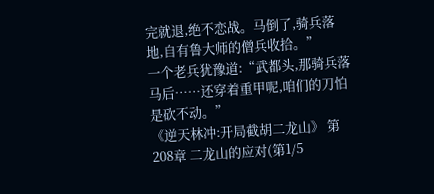完就退,绝不恋战。马倒了,骑兵落地,自有鲁大师的僧兵收拾。”
一个老兵犹豫道:“武都头,那骑兵落马后……还穿着重甲呢,咱们的刀怕是砍不动。”
《逆天林冲:开局截胡二龙山》 第208章 二龙山的应对(第1/5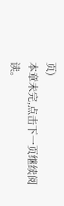页)
本章未完,点击下一页继续阅读。